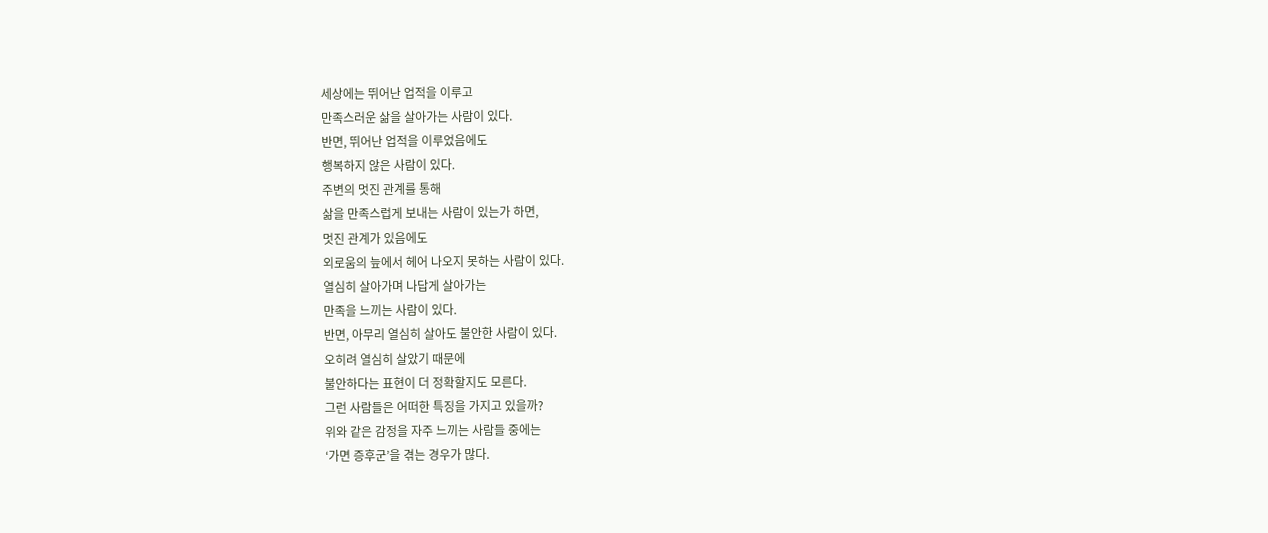세상에는 뛰어난 업적을 이루고
만족스러운 삶을 살아가는 사람이 있다.
반면, 뛰어난 업적을 이루었음에도
행복하지 않은 사람이 있다.
주변의 멋진 관계를 통해
삶을 만족스럽게 보내는 사람이 있는가 하면,
멋진 관계가 있음에도
외로움의 늪에서 헤어 나오지 못하는 사람이 있다.
열심히 살아가며 나답게 살아가는
만족을 느끼는 사람이 있다.
반면, 아무리 열심히 살아도 불안한 사람이 있다.
오히려 열심히 살았기 때문에
불안하다는 표현이 더 정확할지도 모른다.
그런 사람들은 어떠한 특징을 가지고 있을까?
위와 같은 감정을 자주 느끼는 사람들 중에는
‘가면 증후군’을 겪는 경우가 많다.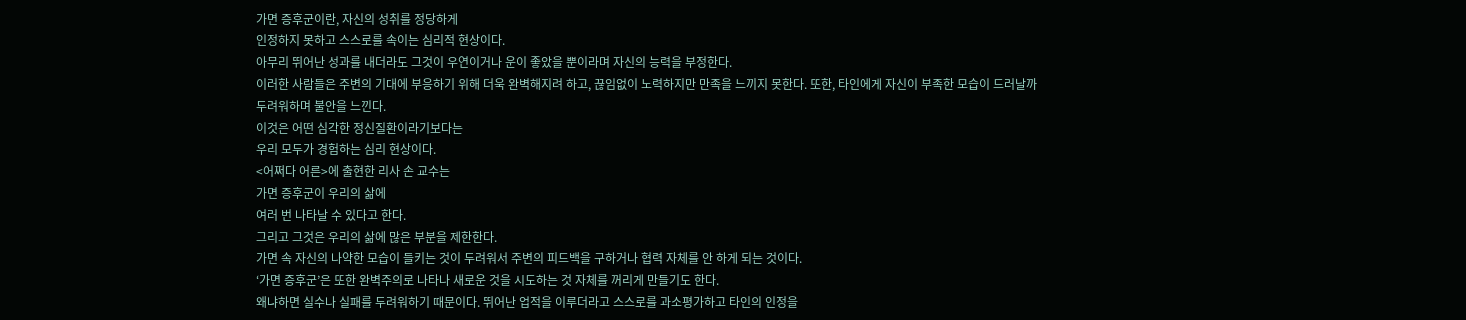가면 증후군이란, 자신의 성취를 정당하게
인정하지 못하고 스스로를 속이는 심리적 현상이다.
아무리 뛰어난 성과를 내더라도 그것이 우연이거나 운이 좋았을 뿐이라며 자신의 능력을 부정한다.
이러한 사람들은 주변의 기대에 부응하기 위해 더욱 완벽해지려 하고, 끊임없이 노력하지만 만족을 느끼지 못한다. 또한, 타인에게 자신이 부족한 모습이 드러날까 두려워하며 불안을 느낀다.
이것은 어떤 심각한 정신질환이라기보다는
우리 모두가 경험하는 심리 현상이다.
<어쩌다 어른>에 출현한 리사 손 교수는
가면 증후군이 우리의 삶에
여러 번 나타날 수 있다고 한다.
그리고 그것은 우리의 삶에 많은 부분을 제한한다.
가면 속 자신의 나약한 모습이 들키는 것이 두려워서 주변의 피드백을 구하거나 협력 자체를 안 하게 되는 것이다.
‘가면 증후군’은 또한 완벽주의로 나타나 새로운 것을 시도하는 것 자체를 꺼리게 만들기도 한다.
왜냐하면 실수나 실패를 두려워하기 때문이다. 뛰어난 업적을 이루더라고 스스로를 과소평가하고 타인의 인정을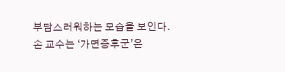부담스러워하는 모습을 보인다.
손 교수는 ‘가면증후군’은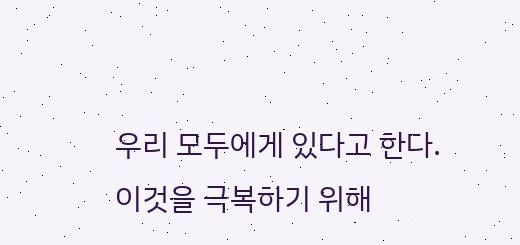우리 모두에게 있다고 한다.
이것을 극복하기 위해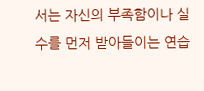서는 자신의 부족함이나 실수를 먼저 받아들이는 연습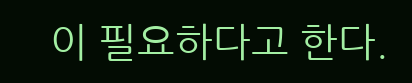이 필요하다고 한다.